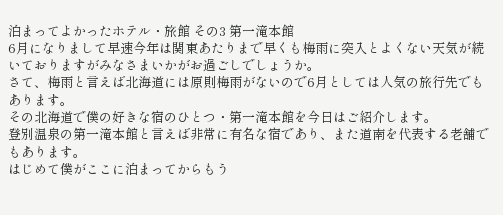泊まってよかったホテル・旅館 その3 第一滝本館
6月になりまして早速今年は関東あたりまで早くも梅雨に突入とよくない天気が続いておりますがみなさまいかがお過ごしでしょうか。
さて、梅雨と言えば北海道には原則梅雨がないので6月としては人気の旅行先でもあります。
その北海道で僕の好きな宿のひとつ・第一滝本館を今日はご紹介します。
登別温泉の第一滝本館と言えば非常に有名な宿であり、また道南を代表する老舗でもあります。
はじめて僕がここに泊まってからもう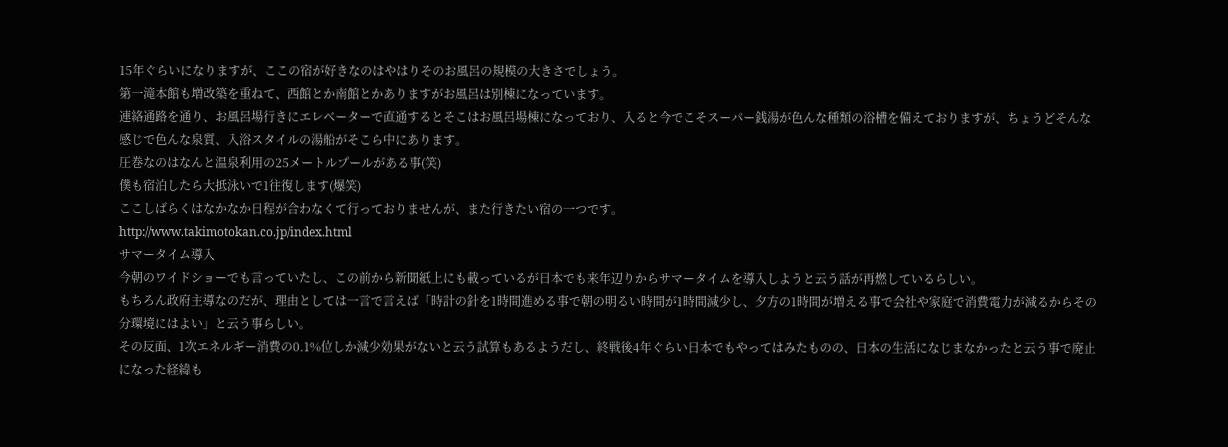15年ぐらいになりますが、ここの宿が好きなのはやはりそのお風呂の規模の大きさでしょう。
第一滝本館も増改築を重ねて、西館とか南館とかありますがお風呂は別棟になっています。
連絡通路を通り、お風呂場行きにエレベーターで直通するとそこはお風呂場棟になっており、入ると今でこそスーパー銭湯が色んな種類の浴槽を備えておりますが、ちょうどそんな感じで色んな泉質、入浴スタイルの湯船がそこら中にあります。
圧巻なのはなんと温泉利用の25メートルプールがある事(笑)
僕も宿泊したら大抵泳いで1往復します(爆笑)
ここしばらくはなかなか日程が合わなくて行っておりませんが、また行きたい宿の一つです。
http://www.takimotokan.co.jp/index.html
サマータイム導入
今朝のワイドショーでも言っていたし、この前から新聞紙上にも載っているが日本でも来年辺りからサマータイムを導入しようと云う話が再燃しているらしい。
もちろん政府主導なのだが、理由としては一言で言えば「時計の針を1時間進める事で朝の明るい時間が1時間減少し、夕方の1時間が増える事で会社や家庭で消費電力が減るからその分環境にはよい」と云う事らしい。
その反面、1次エネルギー消費の0.1%位しか減少効果がないと云う試算もあるようだし、終戦後4年ぐらい日本でもやってはみたものの、日本の生活になじまなかったと云う事で廃止になった経緯も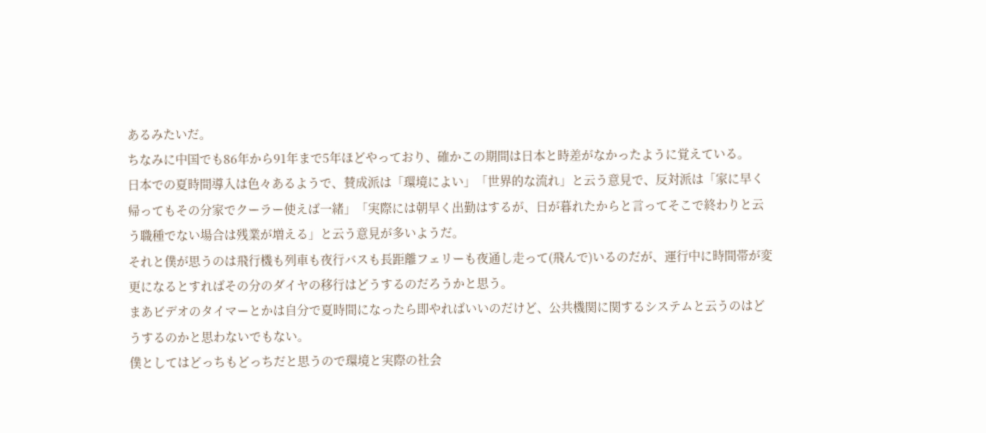あるみたいだ。
ちなみに中国でも86年から91年まで5年ほどやっており、確かこの期間は日本と時差がなかったように覚えている。
日本での夏時間導入は色々あるようで、賛成派は「環境によい」「世界的な流れ」と云う意見で、反対派は「家に早く帰ってもその分家でクーラー使えば一緒」「実際には朝早く出勤はするが、日が暮れたからと言ってそこで終わりと云う職種でない場合は残業が増える」と云う意見が多いようだ。
それと僕が思うのは飛行機も列車も夜行バスも長距離フェリーも夜通し走って(飛んで)いるのだが、運行中に時間帯が変更になるとすればその分のダイヤの移行はどうするのだろうかと思う。
まあビデオのタイマーとかは自分で夏時間になったら即やればいいのだけど、公共機関に関するシステムと云うのはどうするのかと思わないでもない。
僕としてはどっちもどっちだと思うので環境と実際の社会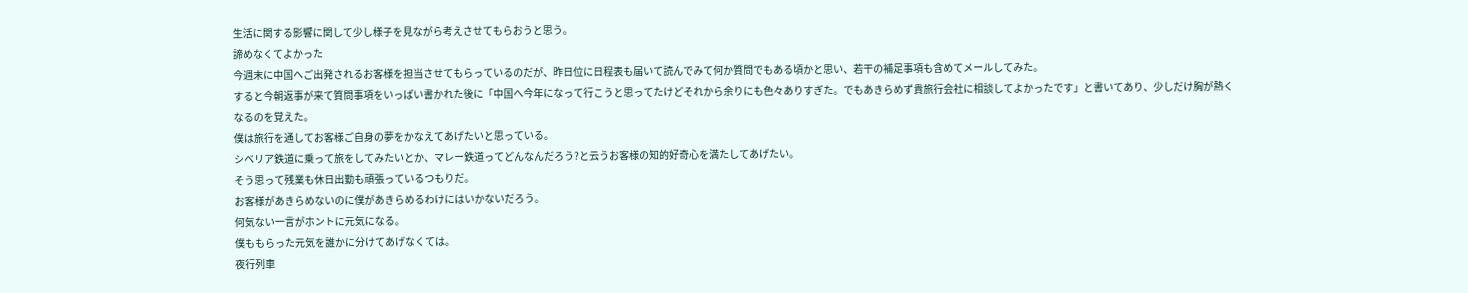生活に関する影響に関して少し様子を見ながら考えさせてもらおうと思う。
諦めなくてよかった
今週末に中国へご出発されるお客様を担当させてもらっているのだが、昨日位に日程表も届いて読んでみて何か質問でもある頃かと思い、若干の補足事項も含めてメールしてみた。
すると今朝返事が来て質問事項をいっぱい書かれた後に「中国へ今年になって行こうと思ってたけどそれから余りにも色々ありすぎた。でもあきらめず貴旅行会社に相談してよかったです」と書いてあり、少しだけ胸が熱くなるのを覚えた。
僕は旅行を通してお客様ご自身の夢をかなえてあげたいと思っている。
シベリア鉄道に乗って旅をしてみたいとか、マレー鉄道ってどんなんだろう?と云うお客様の知的好奇心を満たしてあげたい。
そう思って残業も休日出勤も頑張っているつもりだ。
お客様があきらめないのに僕があきらめるわけにはいかないだろう。
何気ない一言がホントに元気になる。
僕ももらった元気を誰かに分けてあげなくては。
夜行列車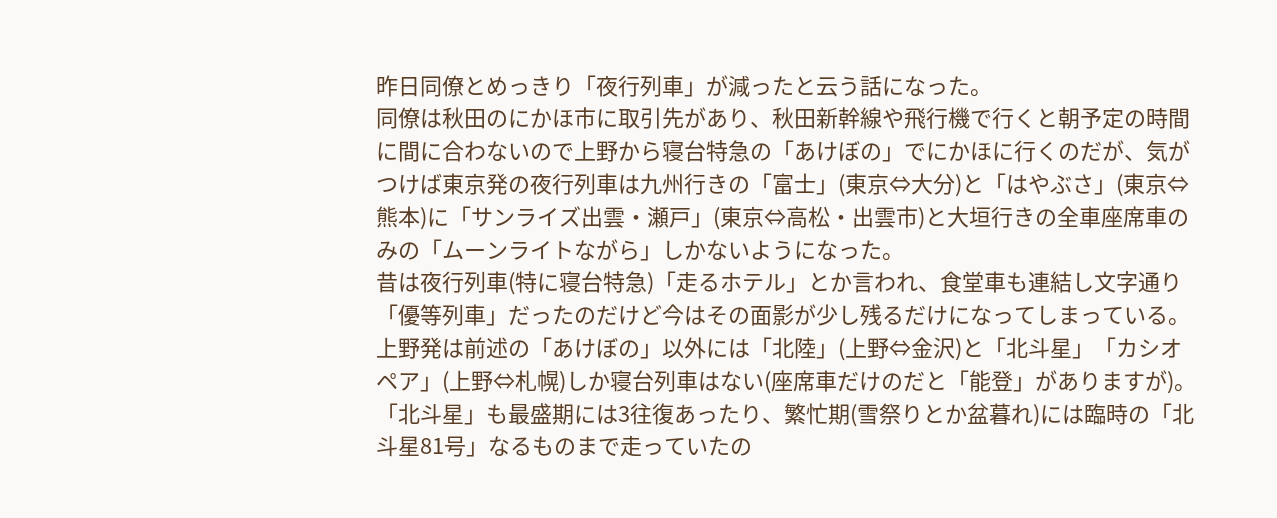昨日同僚とめっきり「夜行列車」が減ったと云う話になった。
同僚は秋田のにかほ市に取引先があり、秋田新幹線や飛行機で行くと朝予定の時間に間に合わないので上野から寝台特急の「あけぼの」でにかほに行くのだが、気がつけば東京発の夜行列車は九州行きの「富士」(東京⇔大分)と「はやぶさ」(東京⇔熊本)に「サンライズ出雲・瀬戸」(東京⇔高松・出雲市)と大垣行きの全車座席車のみの「ムーンライトながら」しかないようになった。
昔は夜行列車(特に寝台特急)「走るホテル」とか言われ、食堂車も連結し文字通り「優等列車」だったのだけど今はその面影が少し残るだけになってしまっている。
上野発は前述の「あけぼの」以外には「北陸」(上野⇔金沢)と「北斗星」「カシオペア」(上野⇔札幌)しか寝台列車はない(座席車だけのだと「能登」がありますが)。
「北斗星」も最盛期には3往復あったり、繁忙期(雪祭りとか盆暮れ)には臨時の「北斗星81号」なるものまで走っていたの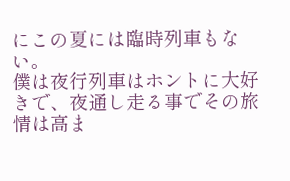にこの夏には臨時列車もない。
僕は夜行列車はホントに大好きで、夜通し走る事でその旅情は高ま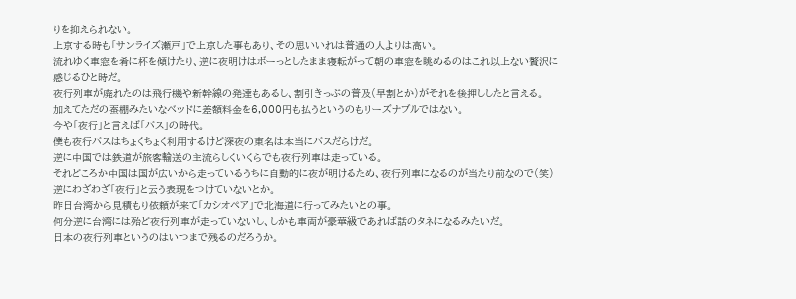りを抑えられない。
上京する時も「サンライズ瀬戸」で上京した事もあり、その思いいれは普通の人よりは高い。
流れゆく車窓を肴に杯を傾けたり、逆に夜明けはボーっとしたまま寝転がって朝の車窓を眺めるのはこれ以上ない贅沢に感じるひと時だ。
夜行列車が廃れたのは飛行機や新幹線の発達もあるし、割引きっぷの普及(早割とか)がそれを後押ししたと言える。
加えてただの蚕棚みたいなベッドに差額料金を6,000円も払うというのもリーズナブルではない。
今や「夜行」と言えば「バス」の時代。
僕も夜行バスはちょくちょく利用するけど深夜の東名は本当にバスだらけだ。
逆に中国では鉄道が旅客輸送の主流らしくいくらでも夜行列車は走っている。
それどころか中国は国が広いから走っているうちに自動的に夜が明けるため、夜行列車になるのが当たり前なので(笑)逆にわざわざ「夜行」と云う表現をつけていないとか。
昨日台湾から見積もり依頼が来て「カシオペア」で北海道に行ってみたいとの事。
何分逆に台湾には殆ど夜行列車が走っていないし、しかも車両が豪華級であれば話のタネになるみたいだ。
日本の夜行列車というのはいつまで残るのだろうか。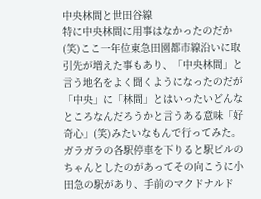中央林間と世田谷線
特に中央林間に用事はなかったのだか(笑)ここ一年位東急田園都市線沿いに取引先が増えた事もあり、「中央林間」と言う地名をよく聞くようになったのだが「中央」に「林間」とはいったいどんなところなんだろうかと言うある意味「好奇心」(笑)みたいなもんで行ってみた。
ガラガラの各駅停車を下りると駅ビルのちゃんとしたのがあってその向こうに小田急の駅があり、手前のマクドナルド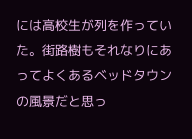には高校生が列を作っていた。街路樹もそれなりにあってよくあるベッドタウンの風景だと思っ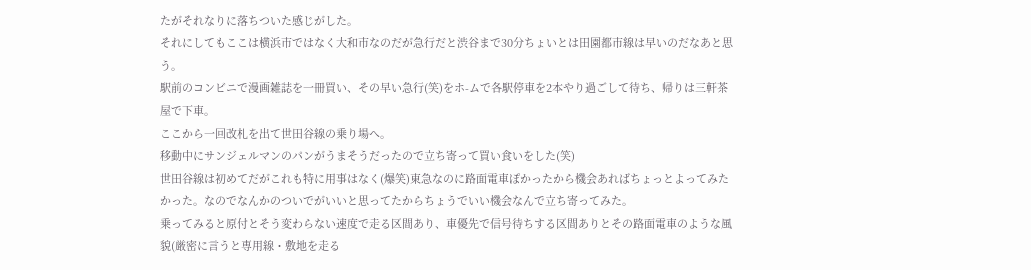たがそれなりに落ちついた感じがした。
それにしてもここは横浜市ではなく大和市なのだが急行だと渋谷まで30分ちょいとは田園都市線は早いのだなあと思う。
駅前のコンビニで漫画雑誌を一冊買い、その早い急行(笑)をホ-ムで各駅停車を2本やり過ごして待ち、帰りは三軒茶屋で下車。
ここから一回改札を出て世田谷線の乗り場へ。
移動中にサンジェルマンのパンがうまそうだったので立ち寄って買い食いをした(笑)
世田谷線は初めてだがこれも特に用事はなく(爆笑)東急なのに路面電車ぽかったから機会あればちょっとよってみたかった。なのでなんかのついでがいいと思ってたからちょうでいい機会なんで立ち寄ってみた。
乗ってみると原付とそう変わらない速度で走る区間あり、車優先で信号待ちする区間ありとその路面電車のような風貌(厳密に言うと専用線・敷地を走る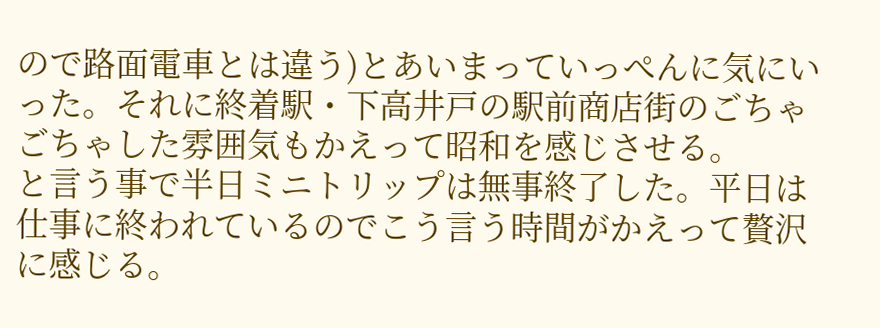ので路面電車とは違う)とあいまっていっぺんに気にいった。それに終着駅・下高井戸の駅前商店街のごちゃごちゃした雰囲気もかえって昭和を感じさせる。
と言う事で半日ミニトリップは無事終了した。平日は仕事に終われているのでこう言う時間がかえって贅沢に感じる。